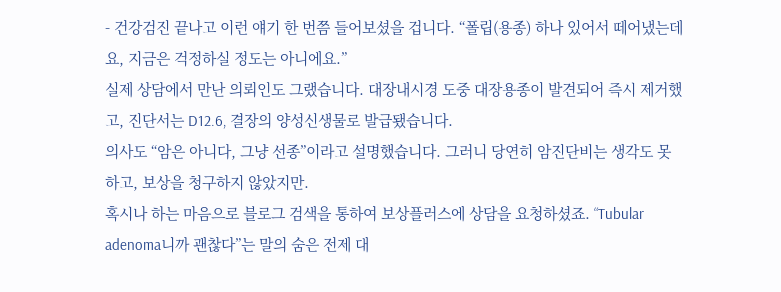- 건강검진 끝나고 이런 얘기 한 번쯤 들어보셨을 겁니다. “폴립(용종) 하나 있어서 떼어냈는데요, 지금은 걱정하실 정도는 아니에요.”
실제 상담에서 만난 의뢰인도 그랬습니다. 대장내시경 도중 대장용종이 발견되어 즉시 제거했고, 진단서는 D12.6, 결장의 양성신생물로 발급됐습니다.
의사도 “암은 아니다, 그냥 선종”이라고 설명했습니다. 그러니 당연히 암진단비는 생각도 못 하고, 보상을 청구하지 않았지만.
혹시나 하는 마음으로 블로그 검색을 통하여 보상플러스에 상담을 요청하셨죠. “Tubular adenoma니까 괜찮다”는 말의 숨은 전제 대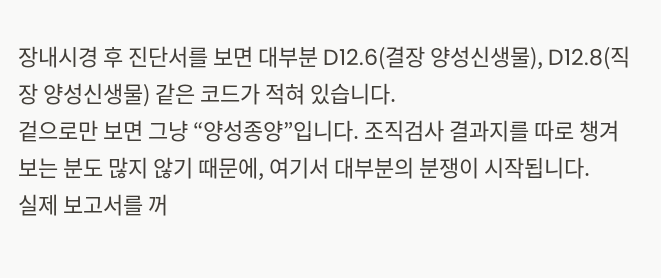장내시경 후 진단서를 보면 대부분 D12.6(결장 양성신생물), D12.8(직장 양성신생물) 같은 코드가 적혀 있습니다.
겉으로만 보면 그냥 “양성종양”입니다. 조직검사 결과지를 따로 챙겨보는 분도 많지 않기 때문에, 여기서 대부분의 분쟁이 시작됩니다.
실제 보고서를 꺼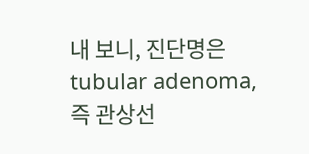내 보니, 진단명은 tubular adenoma, 즉 관상선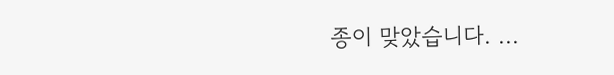종이 맞았습니다. ...